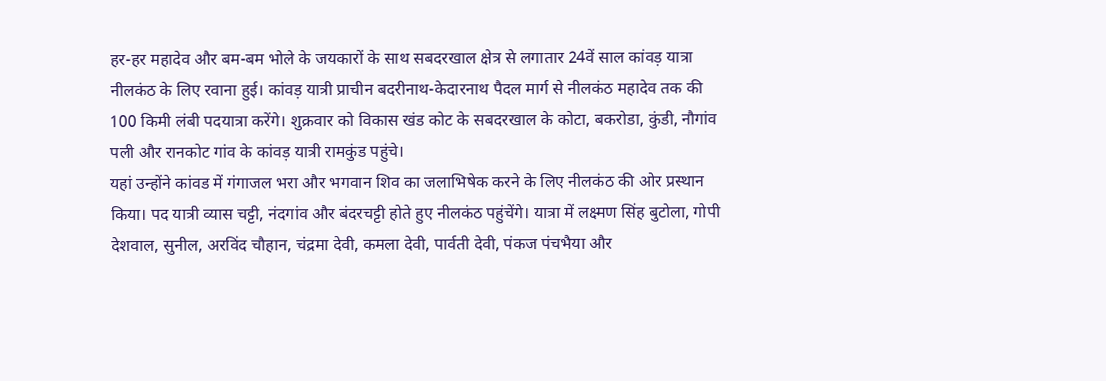हर-हर महादेव और बम-बम भोले के जयकारों के साथ सबदरखाल क्षेत्र से लगातार 24वें साल कांवड़ यात्रा नीलकंठ के लिए रवाना हुई। कांवड़ यात्री प्राचीन बदरीनाथ-केदारनाथ पैदल मार्ग से नीलकंठ महादेव तक की 100 किमी लंबी पदयात्रा करेंगे। शुक्रवार को विकास खंड कोट के सबदरखाल के कोटा, बकरोडा, कुंडी, नौगांव पली और रानकोट गांव के कांवड़ यात्री रामकुंड पहुंचे।
यहां उन्होंने कांवड में गंगाजल भरा और भगवान शिव का जलाभिषेक करने के लिए नीलकंठ की ओर प्रस्थान किया। पद यात्री व्यास चट्टी, नंदगांव और बंदरचट्टी होते हुए नीलकंठ पहुंचेंगे। यात्रा में लक्ष्मण सिंह बुटोला, गोपी देशवाल, सुनील, अरविंद चौहान, चंद्रमा देवी, कमला देवी, पार्वती देवी, पंकज पंचभैया और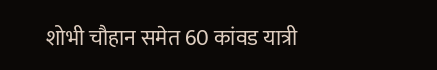शोभी चौहान समेत 60 कांवड यात्री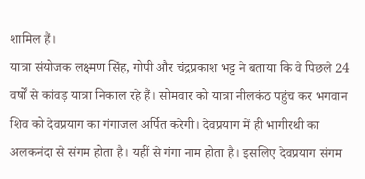शामिल हैं।
यात्रा संयोजक लक्ष्मण सिंह, गोपी और चंद्रप्रकाश भट्ट ने बताया कि वे पिछले 24 वर्षों से कांवड़ यात्रा निकाल रहे हैं। सोमवार को यात्रा नीलकंठ पहुंच कर भगवान शिव को देवप्रयाग का गंगाजल अर्पित करेगी। देवप्रयाग में ही भागीरथी का अलकनंदा से संगम होता है। यहीं से गंगा नाम होता है। इसलिए देवप्रयाग संगम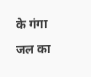के गंगा जल का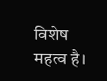विशेष महत्व है।